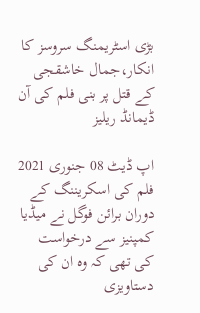بڑی اسٹریمنگ سروسز کا انکار،جمال خاشقجی کے قتل پر بنی فلم کی آن ڈیمانڈ ریلیز

اپ ڈیٹ 08 جنوری 2021
فلم کی اسکریننگ کے دوران برائن فوگل نے میڈیا کمپنیز سے درخواست کی تھی کہ وہ ان کی دستاویزی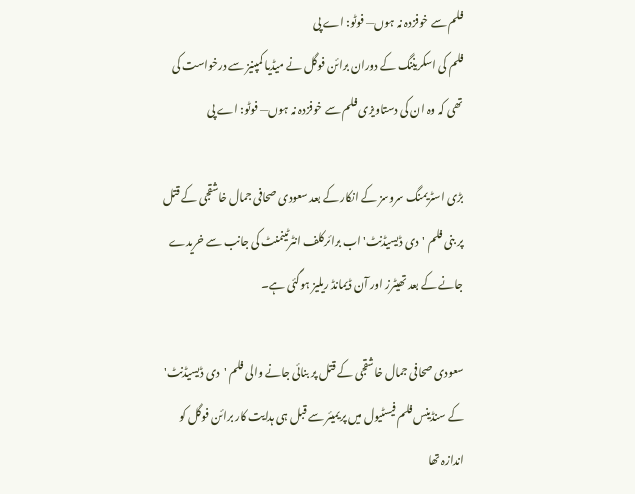فلم سے خوفزدہ نہ ہوں— فوٹو: اے پی
فلم کی اسکریننگ کے دوران برائن فوگل نے میڈیا کمپنیز سے درخواست کی تھی کہ وہ ان کی دستاویزی فلم سے خوفزدہ نہ ہوں— فوٹو: اے پی

بڑی اسٹریمنگ سروسز کے انکار کے بعد سعودی صحافی جمال خاشقجی کے قتل پر بنی فلم 'دی ڈیسیڈنٹ' اب برائرکلف انٹرٹینمنٹ کی جانب سے خریدے جانے کے بعد تھیٹرز اور آن ڈیمانڈ ریلیز ہوگئی ہے۔

سعودی صحافی جمال خاشقجی کے قتل پر بنائی جانے والی فلم 'دی ڈیسیڈنٹ' کے سنڈینس فلم فیسٹیول میں پریمیئر سے قبل ہی ہدایت کار برائن فوگل کو اندازہ تھا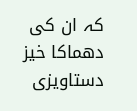کہ ان کی دھماکا خیز دستاویزی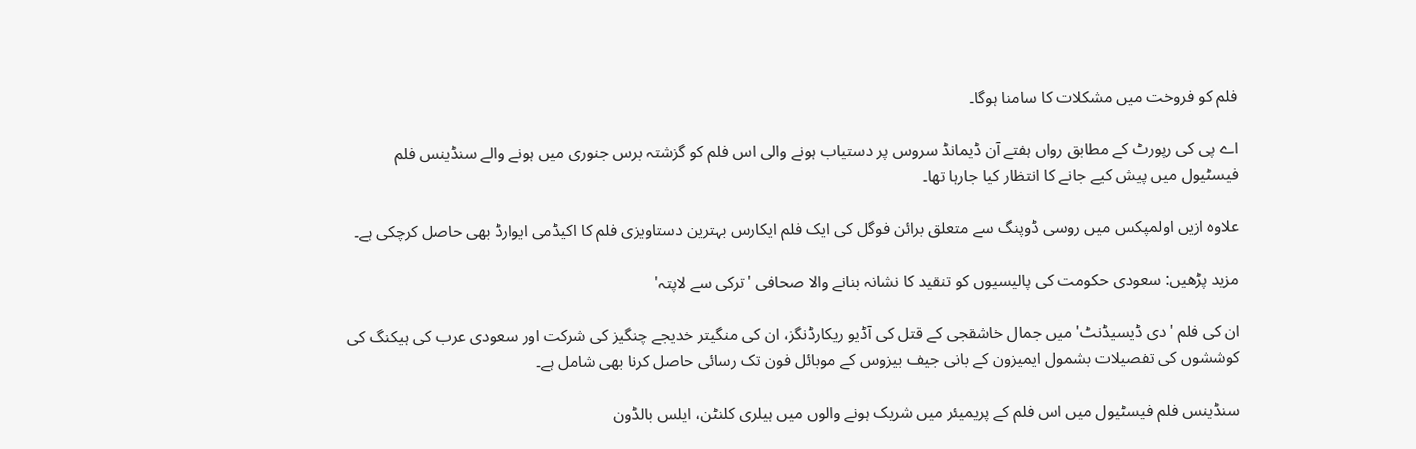فلم کو فروخت میں مشکلات کا سامنا ہوگا۔

اے پی کی رپورٹ کے مطابق رواں ہفتے آن ڈیمانڈ سروس پر دستیاب ہونے والی اس فلم کو گزشتہ برس جنوری میں ہونے والے سنڈینس فلم فیسٹیول میں پیش کیے جانے کا انتظار کیا جارہا تھا۔

علاوہ ازیں اولمپکس میں روسی ڈوپنگ سے متعلق برائن فوگل کی ایک فلم ایکارس بہترین دستاویزی فلم کا اکیڈمی ایوارڈ بھی حاصل کرچکی ہے۔

مزید پڑھیں: سعودی حکومت کی پالیسیوں کو تنقید کا نشانہ بنانے والا صحافی 'ترکی سے لاپتہ'

ان کی فلم 'دی ڈیسیڈنٹ' میں جمال خاشقجی کے قتل کی آڈیو ریکارڈنگز، ان کی منگیتر خدیجے چنگیز کی شرکت اور سعودی عرب کی ہیکنگ کی کوششوں کی تفصیلات بشمول ایمیزون کے بانی جیف بیزوس کے موبائل فون تک رسائی حاصل کرنا بھی شامل ہے۔

سنڈینس فلم فیسٹیول میں اس فلم کے پریمیئر میں شریک ہونے والوں میں ہیلری کلنٹن، ایلس بالڈون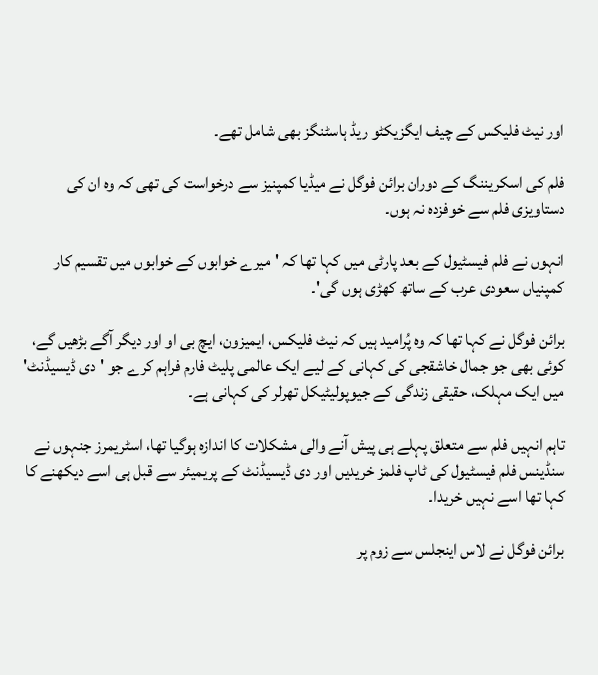اور نیٹ فلیکس کے چیف ایگزیکٹو ریڈ ہاسٹنگز بھی شامل تھے۔

فلم کی اسکریننگ کے دوران برائن فوگل نے میڈیا کمپنیز سے درخواست کی تھی کہ وہ ان کی دستاویزی فلم سے خوفزدہ نہ ہوں۔

انہوں نے فلم فیسٹیول کے بعد پارٹی میں کہا تھا کہ 'میرے خوابوں کے خوابوں میں تقسیم کار کمپنیاں سعودی عرب کے ساتھ کھڑی ہوں گی'۔

برائن فوگل نے کہا تھا کہ وہ پُرامید ہیں کہ نیٹ فلیکس، ایمیزون، ایچ بی او اور دیگر آگے بڑھیں گے، کوئی بھی جو جمال خاشقجی کی کہانی کے لیے ایک عالمی پلیٹ فارم فراہم کرے جو 'دی ڈیسیڈنٹ' میں ایک مہلک، حقیقی زندگی کے جیوپولیٹیکل تھرلر کی کہانی ہے۔

تاہم انہیں فلم سے متعلق پہلے ہی پیش آنے والی مشکلات کا اندازہ ہوگیا تھا، اسٹریمرز جنہوں نے سنڈینس فلم فیسٹیول کی ٹاپ فلمز خریدیں اور دی ڈیسیڈنٹ کے پریمیئر سے قبل ہی اسے دیکھنے کا کہا تھا اسے نہیں خریدا۔

برائن فوگل نے لاس اینجلس سے زوم پر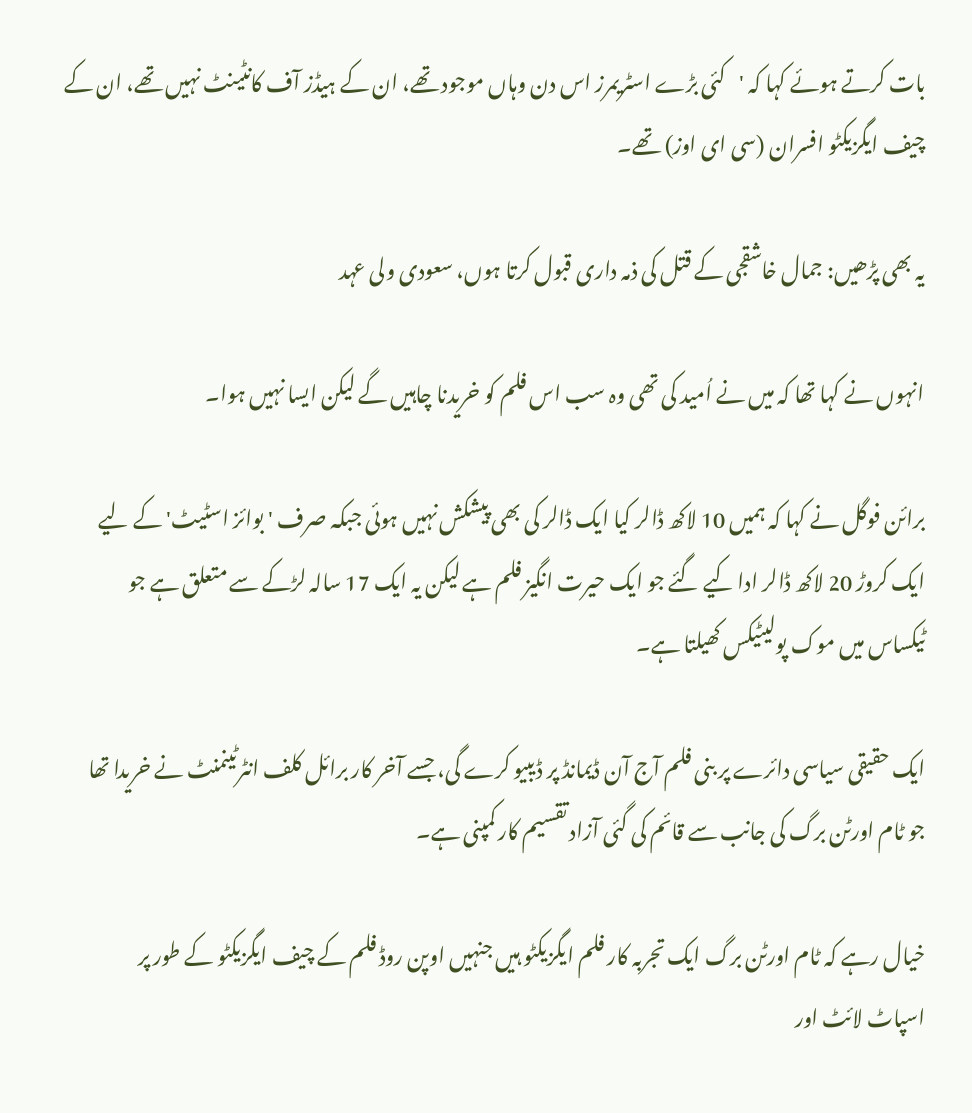بات کرتے ہوئے کہا کہ 'کئی بڑے اسٹریمرز اس دن وہاں موجود تھے، ان کے ہیڈز آف کانٹینٹ نہیں تھے، ان کے چیف ایگزیکٹو افسران (سی ای اوز) تھے۔

یہ بھی پڑھیں: جمال خاشقجی کے قتل کی ذمہ داری قبول کرتا ہوں، سعودی ولی عہد

انہوں نے کہا تھا کہ میں نے اُمید کی تھی وہ سب اس فلم کو خریدنا چاہیں گے لیکن ایسا نہیں ہوا۔

برائن فوگل نے کہا کہ ہمیں 10 لاکھ ڈالر کیا ایک ڈالر کی بھی پیشکش نہیں ہوئی جبکہ صرف 'بوائز اسٹیٹ' کے لیے ایک کروڑ 20 لاکھ ڈالر ادا کیے گئے جو ایک حیرت انگیز فلم ہے لیکن یہ ایک 17 سالہ لڑکے سے متعلق ہے جو ٹیکساس میں موک پولیٹیکس کھیلتا ہے۔

ایک حقیقی سیاسی دائرے پر بنی فلم آج آن ڈیمانڈ پر ڈیبیو کرے گی، جسے آخر کار برائل کلف انٹرٹینمنٹ نے خریدا تھا جو ٹام اورٹن برگ کی جانب سے قائم کی گئی آزاد تقسیم کار کمپنی ہے۔

خیال رہے کہ ٹام اورٹن برگ ایک تجربہ کار فلم ایگزیکٹو ہیں جنہیں اوپن روڈ فلم کے چیف ایگزیکٹو کے طور پر اسپاٹ لائٹ اور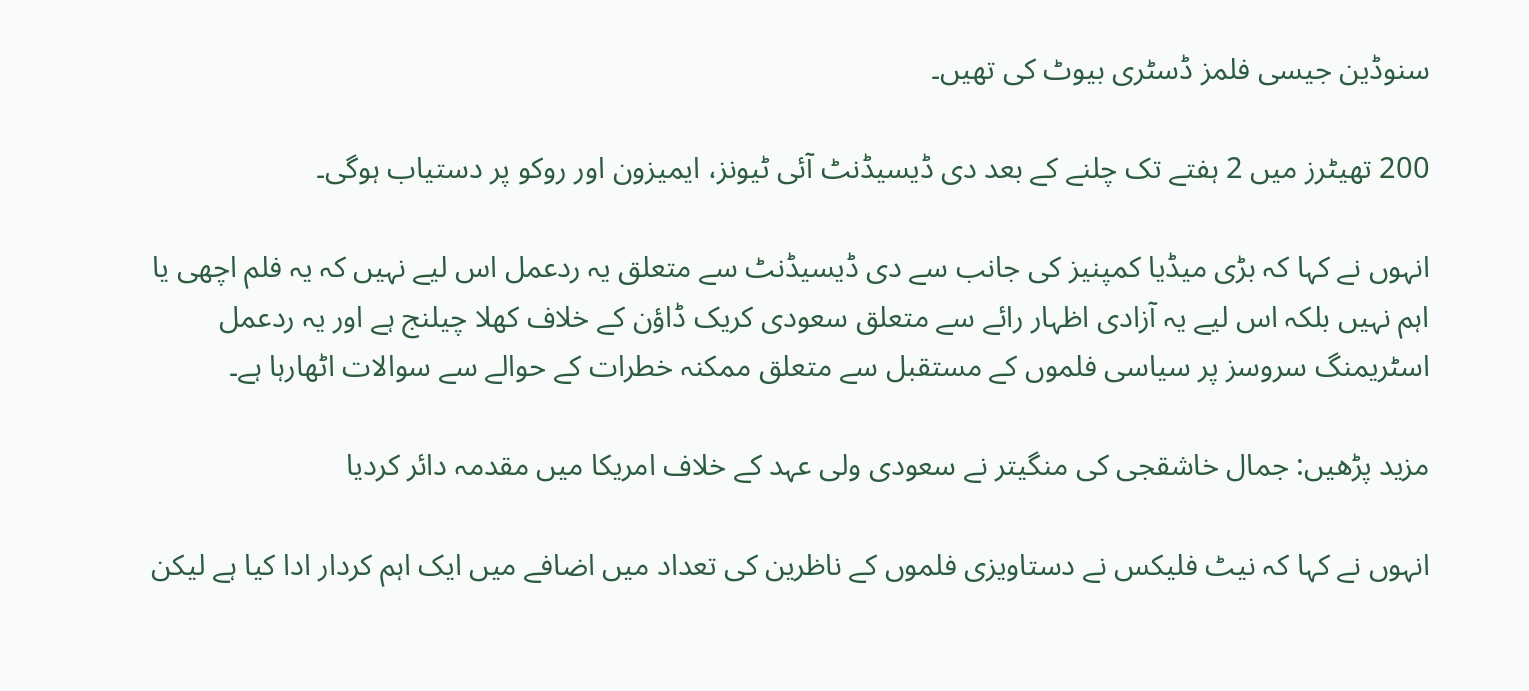سنوڈین جیسی فلمز ڈسٹری بیوٹ کی تھیں۔

200 تھیٹرز میں 2 ہفتے تک چلنے کے بعد دی ڈیسیڈنٹ آئی ٹیونز، ایمیزون اور روکو پر دستیاب ہوگی۔

انہوں نے کہا کہ بڑی میڈیا کمپنیز کی جانب سے دی ڈیسیڈنٹ سے متعلق یہ ردعمل اس لیے نہیں کہ یہ فلم اچھی یا اہم نہیں بلکہ اس لیے یہ آزادی اظہار رائے سے متعلق سعودی کریک ڈاؤن کے خلاف کھلا چیلنج ہے اور یہ ردعمل اسٹریمنگ سروسز پر سیاسی فلموں کے مستقبل سے متعلق ممکنہ خطرات کے حوالے سے سوالات اٹھارہا ہے۔

مزید پڑھیں: جمال خاشقجی کی منگیتر نے سعودی ولی عہد کے خلاف امریکا میں مقدمہ دائر کردیا

انہوں نے کہا کہ نیٹ فلیکس نے دستاویزی فلموں کے ناظرین کی تعداد میں اضافے میں ایک اہم کردار ادا کیا ہے لیکن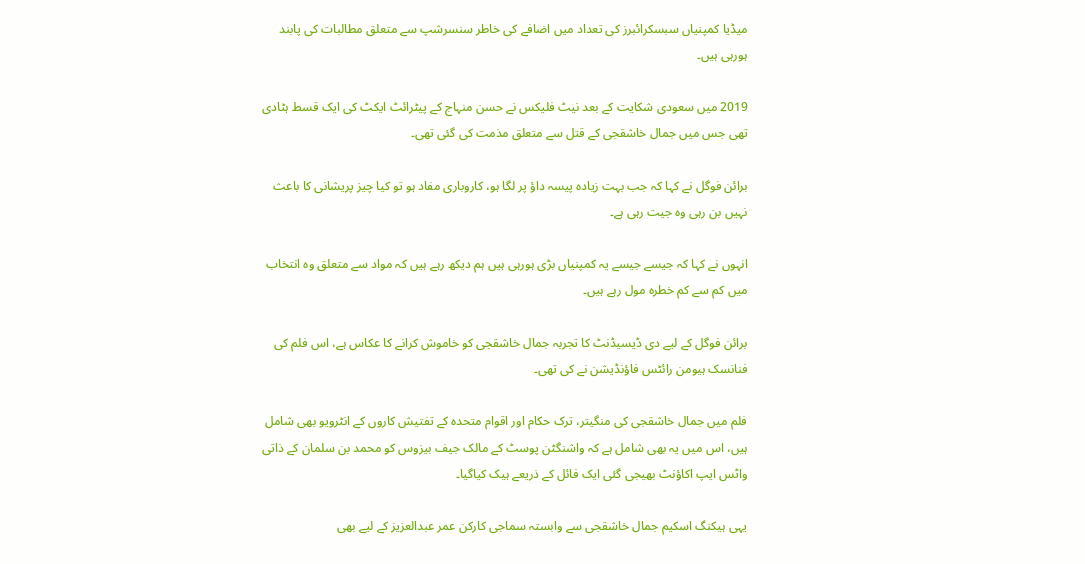میڈیا کمپنیاں سبسکرائبرز کی تعداد میں اضافے کی خاطر سنسرشپ سے متعلق مطالبات کی پابند ہورہی ہیں۔

2019 میں سعودی شکایت کے بعد نیٹ فلیکس نے حسن منہاج کے پیٹرائٹ ایکٹ کی ایک قسط ہٹادی تھی جس میں جمال خاشقجی کے قتل سے متعلق مذمت کی گئی تھی۔

برائن فوگل نے کہا کہ جب بہت زیادہ پیسہ داؤ پر لگا ہو، کاروباری مفاد ہو تو کیا چیز پریشانی کا باعث نہیں بن رہی وہ جیت رہی ہے۔

انہوں نے کہا کہ جیسے جیسے یہ کمپنیاں بڑی ہورہی ہیں ہم دیکھ رہے ہیں کہ مواد سے متعلق وہ انتخاب میں کم سے کم خطرہ مول رہے ہیں۔

برائن فوگل کے لیے دی ڈیسیڈنٹ کا تجربہ جمال خاشقجی کو خاموش کرانے کا عکاس ہے، اس فلم کی فنانسک ہیومن رائٹس فاؤنڈیشن نے کی تھی۔

فلم میں جمال خاشقجی کی منگیتر، ترک حکام اور اقوام متحدہ کے تفتیش کاروں کے انٹرویو بھی شامل ہیں، اس میں یہ بھی شامل ہے کہ واشنگٹن پوسٹ کے مالک جیف بیزوس کو محمد بن سلمان کے ذاتی واٹس ایپ اکاؤنٹ بھیجی گئی ایک فائل کے ذریعے ہیک کیاگیا۔

یہی ہیکنگ اسکیم جمال خاشقجی سے وابستہ سماجی کارکن عمر عبدالعزیز کے لیے بھی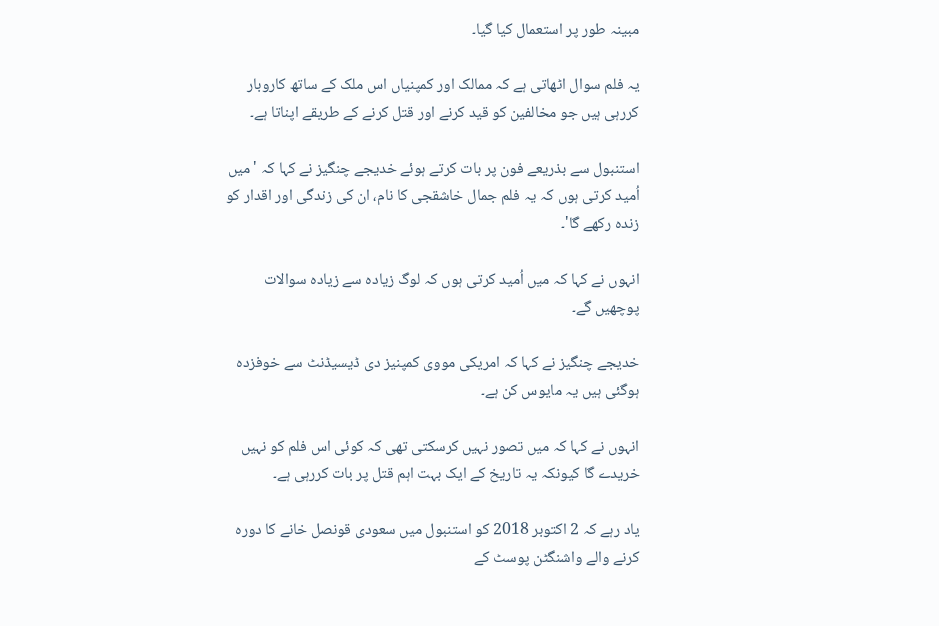مبینہ طور پر استعمال کیا گیا۔

یہ فلم سوال اٹھاتی ہے کہ ممالک اور کمپنیاں اس ملک کے ساتھ کاروبار کررہی ہیں جو مخالفین کو قید کرنے اور قتل کرنے کے طریقے اپناتا ہے۔

استنبول سے بذریعے فون پر بات کرتے ہوئے خدیجے چنگیز نے کہا کہ 'میں اُمید کرتی ہوں کہ یہ فلم جمال خاشقجی کا نام، ان کی زندگی اور اقدار کو زندہ رکھے گا'۔

انہوں نے کہا کہ میں اُمید کرتی ہوں کہ لوگ زیادہ سے زیادہ سوالات پوچھیں گے۔

خدیجے چنگیز نے کہا کہ امریکی مووی کمپنیز دی ڈیسیڈنٹ سے خوفزدہ ہوگئی ہیں یہ مایوس کن ہے۔

انہوں نے کہا کہ میں تصور نہیں کرسکتی تھی کہ کوئی اس فلم کو نہیں خریدے گا کیونکہ یہ تاریخ کے ایک بہت اہم قتل پر بات کررہی ہے۔

یاد رہے کہ 2 اکتوبر 2018 کو استنبول میں سعودی قونصل خانے کا دورہ کرنے والے واشنگٹن پوسٹ کے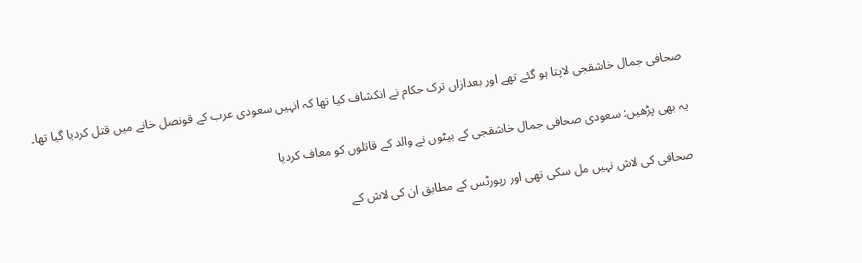صحافی جمال خاشقجی لاپتا ہو گئے تھے اور بعدازاں ترک حکام نے انکشاف کیا تھا کہ انہیں سعودی عرب کے قونصل خانے میں قتل کردیا گیا تھا۔

یہ بھی پڑھیں: سعودی صحافی جمال خاشقجی کے بیٹوں نے والد کے قاتلوں کو معاف کردیا

صحافی کی لاش نہیں مل سکی تھی اور رپورٹس کے مطابق ان کی لاش کے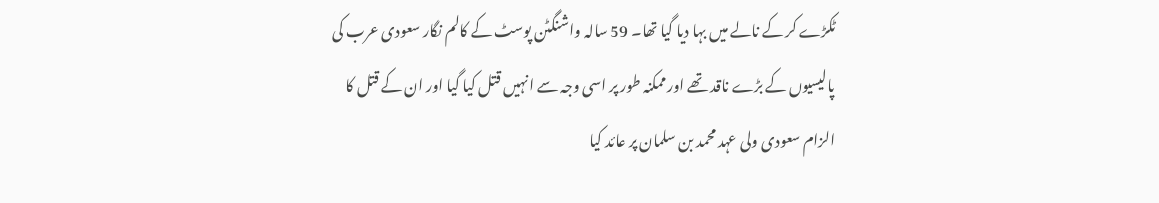ٹکڑے کر کے نالے میں بہا دیا گیا تھا۔ 59 سالہ واشنگٹن پوسٹ کے کالم نگار سعودی عرب کی پالیسیوں کے بڑے ناقد تھے اور ممکنہ طور پر اسی وجہ سے انہیں قتل کیا گیا اور ان کے قتل کا الزام سعودی ولی عہد محمد بن سلمان پر عائد کیا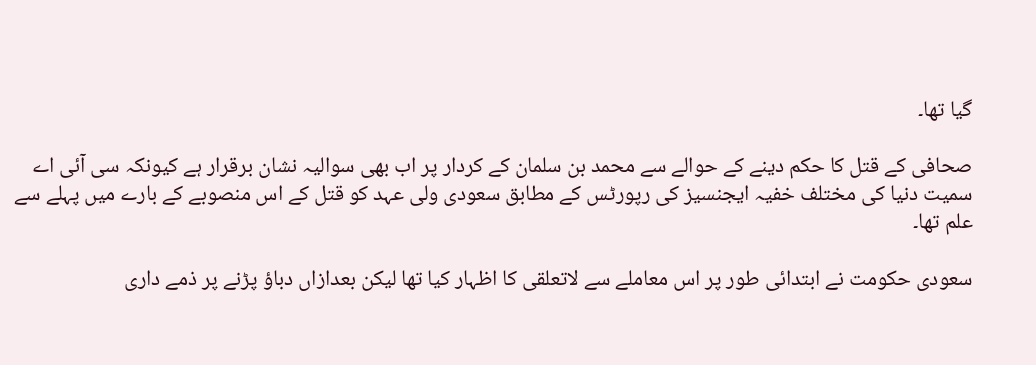گیا تھا۔

صحافی کے قتل کا حکم دینے کے حوالے سے محمد بن سلمان کے کردار پر اب بھی سوالیہ نشان برقرار ہے کیونکہ سی آئی اے سمیت دنیا کی مختلف خفیہ ایجنسیز کی رپورٹس کے مطابق سعودی ولی عہد کو قتل کے اس منصوبے کے بارے میں پہلے سے علم تھا۔

سعودی حکومت نے ابتدائی طور پر اس معاملے سے لاتعلقی کا اظہار کیا تھا لیکن بعدازاں دباؤ پڑنے پر ذمے داری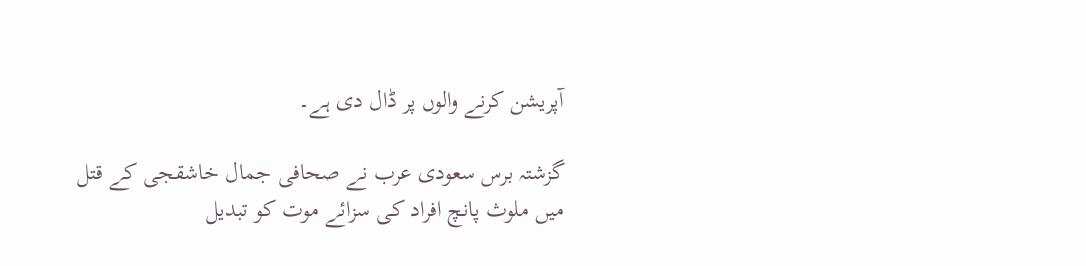آپریشن کرنے والوں پر ڈال دی ہے۔

گزشتہ برس سعودی عرب نے صحافی جمال خاشقجی کے قتل میں ملوث پانچ افراد کی سزائے موت کو تبدیل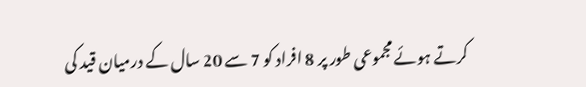کرتے ہوئے مجموعی طور پر 8 افراد کو 7 سے 20 سال کے درمیان قید کی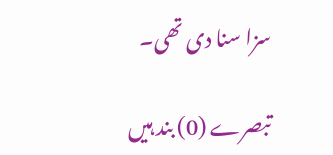سزا سنا دی تھی۔

تبصرے (0) بند ہیں